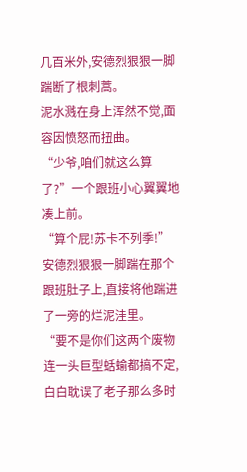几百米外,安德烈狠狠一脚踹断了根刺蒿。
泥水溅在身上浑然不觉,面容因愤怒而扭曲。
“少爷,咱们就这么算了?”一个跟班小心翼翼地凑上前。
“算个屁!苏卡不列季!”
安德烈狠狠一脚踹在那个跟班肚子上,直接将他踹进了一旁的烂泥洼里。
“要不是你们这两个废物连一头巨型蛞蝓都搞不定,白白耽误了老子那么多时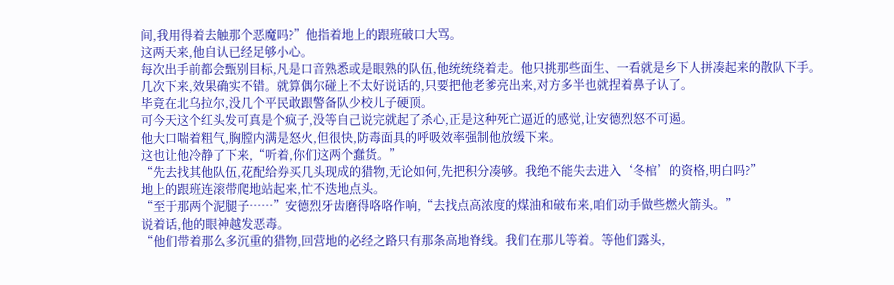间,我用得着去触那个恶魔吗?”他指着地上的跟班破口大骂。
这两天来,他自认已经足够小心。
每次出手前都会甄别目标,凡是口音熟悉或是眼熟的队伍,他统统绕着走。他只挑那些面生、一看就是乡下人拼凑起来的散队下手。
几次下来,效果确实不错。就算偶尔碰上不太好说话的,只要把他老爹亮出来,对方多半也就捏着鼻子认了。
毕竟在北乌拉尔,没几个平民敢跟警备队少校儿子硬顶。
可今天这个红头发可真是个疯子,没等自己说完就起了杀心,正是这种死亡逼近的感觉,让安德烈怒不可遏。
他大口喘着粗气,胸膛内满是怒火,但很快,防毒面具的呼吸效率强制他放缓下来。
这也让他冷静了下来,“听着,你们这两个蠢货。”
“先去找其他队伍,花配给券买几头现成的猎物,无论如何,先把积分凑够。我绝不能失去进入‘冬棺’的资格,明白吗?”
地上的跟班连滚带爬地站起来,忙不迭地点头。
“至于那两个泥腿子……”安德烈牙齿磨得咯咯作响,“去找点高浓度的煤油和破布来,咱们动手做些燃火箭头。”
说着话,他的眼神越发恶毒。
“他们带着那么多沉重的猎物,回营地的必经之路只有那条高地脊线。我们在那儿等着。等他们露头,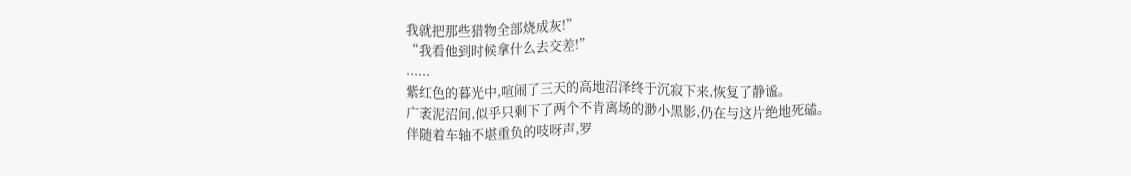我就把那些猎物全部烧成灰!”
“我看他到时候拿什么去交差!”
......
紫红色的暮光中,喧闹了三天的高地沼泽终于沉寂下来,恢复了静谧。
广袤泥沼间,似乎只剩下了两个不肯离场的渺小黑影,仍在与这片绝地死磕。
伴随着车轴不堪重负的吱呀声,罗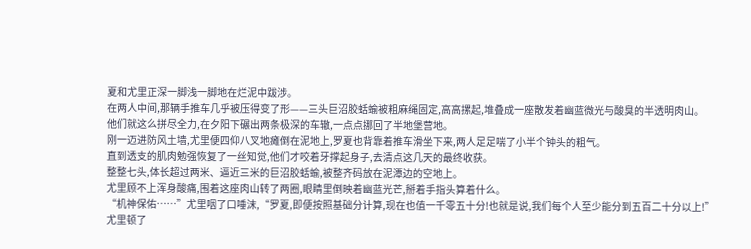夏和尤里正深一脚浅一脚地在烂泥中跋涉。
在两人中间,那辆手推车几乎被压得变了形——三头巨沼胶蛞蝓被粗麻绳固定,高高摞起,堆叠成一座散发着幽蓝微光与酸臭的半透明肉山。
他们就这么拼尽全力,在夕阳下碾出两条极深的车辙,一点点挪回了半地堡营地。
刚一迈进防风土墙,尤里便四仰八叉地瘫倒在泥地上,罗夏也背靠着推车滑坐下来,两人足足喘了小半个钟头的粗气。
直到透支的肌肉勉强恢复了一丝知觉,他们才咬着牙撑起身子,去清点这几天的最终收获。
整整七头,体长超过两米、逼近三米的巨沼胶蛞蝓,被整齐码放在泥潭边的空地上。
尤里顾不上浑身酸痛,围着这座肉山转了两圈,眼睛里倒映着幽蓝光芒,掰着手指头算着什么。
“机神保佑……”尤里咽了口唾沫,“罗夏,即便按照基础分计算,现在也值一千零五十分!也就是说,我们每个人至少能分到五百二十分以上!”
尤里顿了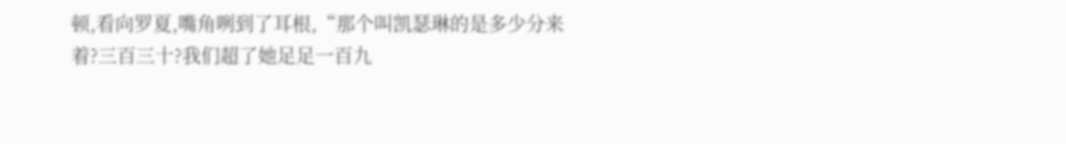顿,看向罗夏,嘴角咧到了耳根,“那个叫凯瑟琳的是多少分来着?三百三十?我们超了她足足一百九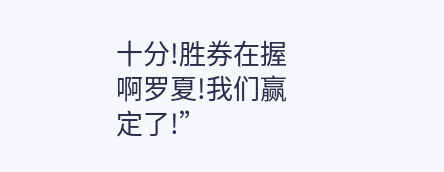十分!胜券在握啊罗夏!我们赢定了!”